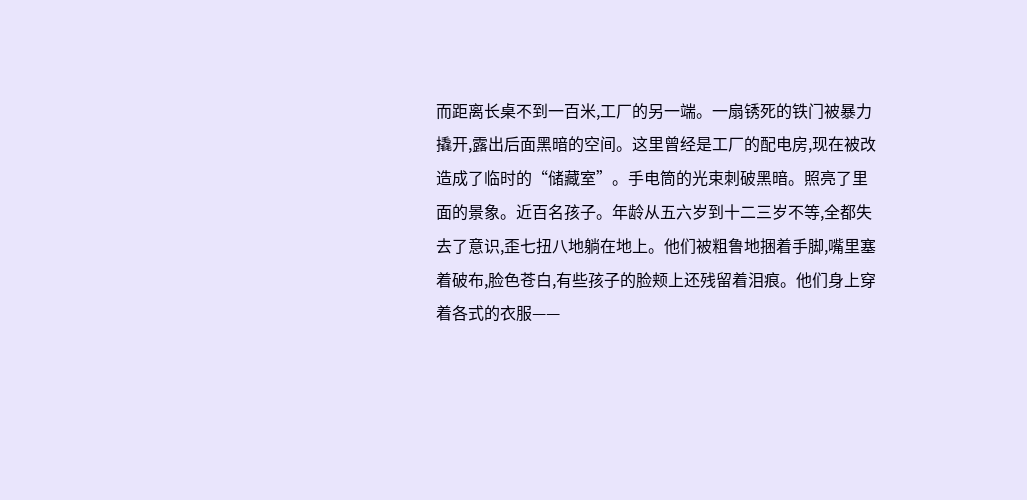而距离长桌不到一百米,工厂的另一端。一扇锈死的铁门被暴力撬开,露出后面黑暗的空间。这里曾经是工厂的配电房,现在被改造成了临时的“储藏室”。手电筒的光束刺破黑暗。照亮了里面的景象。近百名孩子。年龄从五六岁到十二三岁不等,全都失去了意识,歪七扭八地躺在地上。他们被粗鲁地捆着手脚,嘴里塞着破布,脸色苍白,有些孩子的脸颊上还残留着泪痕。他们身上穿着各式的衣服——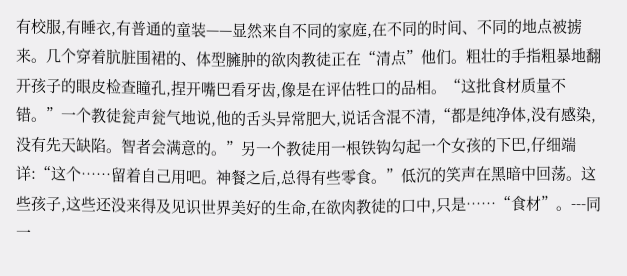有校服,有睡衣,有普通的童装——显然来自不同的家庭,在不同的时间、不同的地点被掳来。几个穿着肮脏围裙的、体型臃肿的欲肉教徒正在“清点”他们。粗壮的手指粗暴地翻开孩子的眼皮检查瞳孔,捏开嘴巴看牙齿,像是在评估牲口的品相。“这批食材质量不错。”一个教徒瓮声瓮气地说,他的舌头异常肥大,说话含混不清,“都是纯净体,没有感染,没有先天缺陷。智者会满意的。”另一个教徒用一根铁钩勾起一个女孩的下巴,仔细端详:“这个……留着自己用吧。神餐之后,总得有些零食。”低沉的笑声在黑暗中回荡。这些孩子,这些还没来得及见识世界美好的生命,在欲肉教徒的口中,只是……“食材”。---同一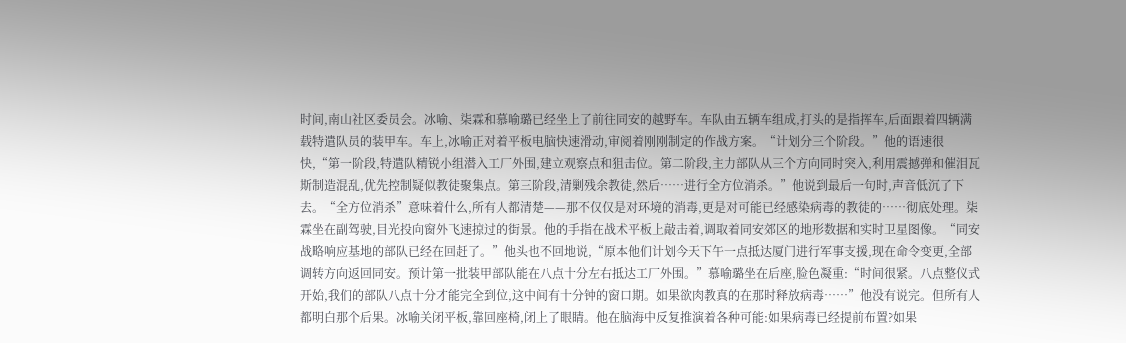时间,南山社区委员会。冰喻、柒霖和慕喻璐已经坐上了前往同安的越野车。车队由五辆车组成,打头的是指挥车,后面跟着四辆满载特遣队员的装甲车。车上,冰喻正对着平板电脑快速滑动,审阅着刚刚制定的作战方案。“计划分三个阶段。”他的语速很快,“第一阶段,特遣队精锐小组潜入工厂外围,建立观察点和狙击位。第二阶段,主力部队从三个方向同时突入,利用震撼弹和催泪瓦斯制造混乱,优先控制疑似教徒聚集点。第三阶段,清剿残余教徒,然后……进行全方位消杀。”他说到最后一句时,声音低沉了下去。“全方位消杀”意味着什么,所有人都清楚——那不仅仅是对环境的消毒,更是对可能已经感染病毒的教徒的……彻底处理。柒霖坐在副驾驶,目光投向窗外飞速掠过的街景。他的手指在战术平板上敲击着,调取着同安郊区的地形数据和实时卫星图像。“同安战略响应基地的部队已经在回赶了。”他头也不回地说,“原本他们计划今天下午一点抵达厦门进行军事支援,现在命令变更,全部调转方向返回同安。预计第一批装甲部队能在八点十分左右抵达工厂外围。”慕喻璐坐在后座,脸色凝重:“时间很紧。八点整仪式开始,我们的部队八点十分才能完全到位,这中间有十分钟的窗口期。如果欲肉教真的在那时释放病毒……”他没有说完。但所有人都明白那个后果。冰喻关闭平板,靠回座椅,闭上了眼睛。他在脑海中反复推演着各种可能:如果病毒已经提前布置?如果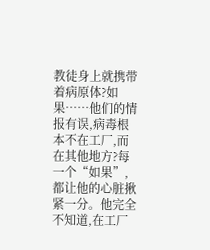教徒身上就携带着病原体?如果……他们的情报有误,病毒根本不在工厂,而在其他地方?每一个“如果”,都让他的心脏揪紧一分。他完全不知道,在工厂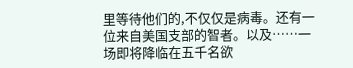里等待他们的,不仅仅是病毒。还有一位来自美国支部的智者。以及……一场即将降临在五千名欲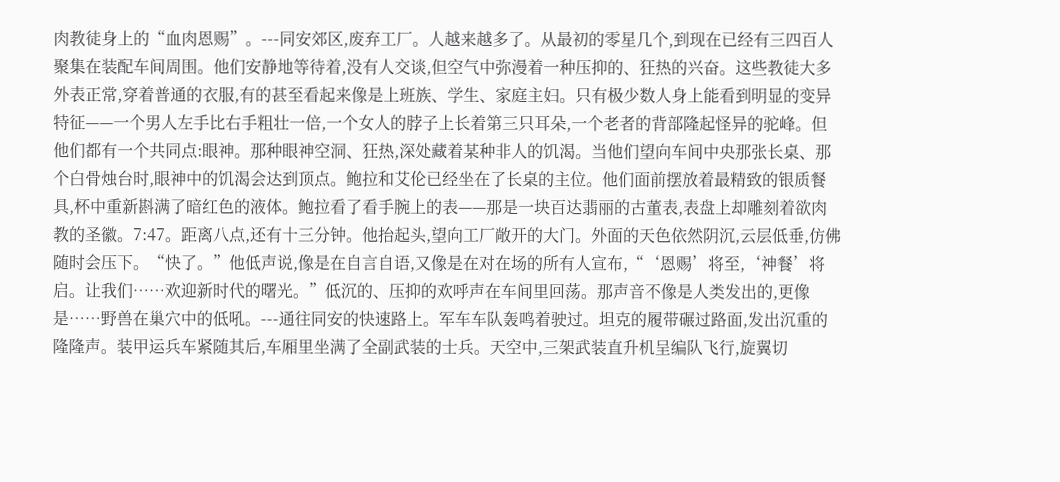肉教徒身上的“血肉恩赐”。---同安郊区,废弃工厂。人越来越多了。从最初的零星几个,到现在已经有三四百人聚集在装配车间周围。他们安静地等待着,没有人交谈,但空气中弥漫着一种压抑的、狂热的兴奋。这些教徒大多外表正常,穿着普通的衣服,有的甚至看起来像是上班族、学生、家庭主妇。只有极少数人身上能看到明显的变异特征——一个男人左手比右手粗壮一倍,一个女人的脖子上长着第三只耳朵,一个老者的背部隆起怪异的驼峰。但他们都有一个共同点:眼神。那种眼神空洞、狂热,深处藏着某种非人的饥渴。当他们望向车间中央那张长桌、那个白骨烛台时,眼神中的饥渴会达到顶点。鲍拉和艾伦已经坐在了长桌的主位。他们面前摆放着最精致的银质餐具,杯中重新斟满了暗红色的液体。鲍拉看了看手腕上的表——那是一块百达翡丽的古董表,表盘上却雕刻着欲肉教的圣徽。7:47。距离八点,还有十三分钟。他抬起头,望向工厂敞开的大门。外面的天色依然阴沉,云层低垂,仿佛随时会压下。“快了。”他低声说,像是在自言自语,又像是在对在场的所有人宣布,“‘恩赐’将至,‘神餐’将启。让我们……欢迎新时代的曙光。”低沉的、压抑的欢呼声在车间里回荡。那声音不像是人类发出的,更像是……野兽在巢穴中的低吼。---通往同安的快速路上。军车车队轰鸣着驶过。坦克的履带碾过路面,发出沉重的隆隆声。装甲运兵车紧随其后,车厢里坐满了全副武装的士兵。天空中,三架武装直升机呈编队飞行,旋翼切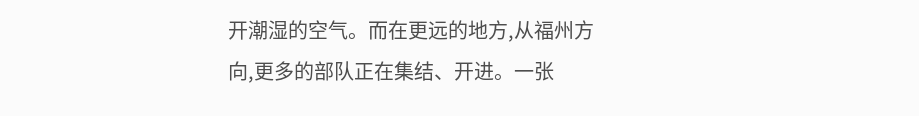开潮湿的空气。而在更远的地方,从福州方向,更多的部队正在集结、开进。一张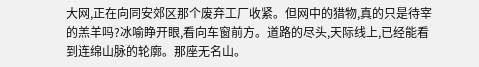大网,正在向同安郊区那个废弃工厂收紧。但网中的猎物,真的只是待宰的羔羊吗?冰喻睁开眼,看向车窗前方。道路的尽头,天际线上,已经能看到连绵山脉的轮廓。那座无名山。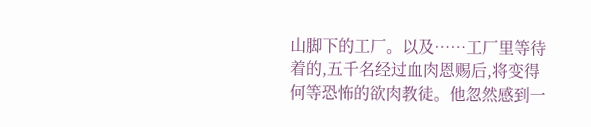山脚下的工厂。以及……工厂里等待着的,五千名经过血肉恩赐后,将变得何等恐怖的欲肉教徒。他忽然感到一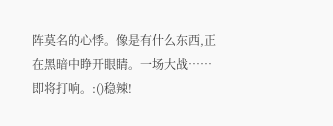阵莫名的心悸。像是有什么东西,正在黑暗中睁开眼睛。一场大战……即将打响。:()稳辣!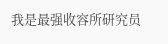我是最强收容所研究员